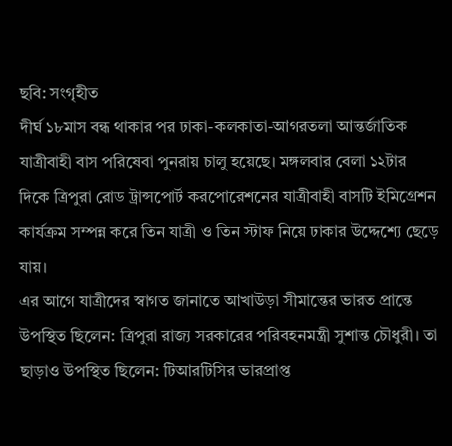ছবি: সংগৃহীত
দীর্ঘ ১৮মাস বন্ধ থাকার পর ঢাকা-কলকাতা-আগরতলা আন্তর্জাতিক যাত্রীবাহী বাস পরিষেবা পুনরায় চালু হয়েছে। মঙ্গলবার বেলা ১২টার দিকে ত্রিপুরা রোড ট্রান্সপোর্ট করপোরেশনের যাত্রীবাহী বাসটি ইমিগ্রেশন কার্যক্রম সম্পন্ন করে তিন যাত্রী ও তিন স্টাফ নিয়ে ঢাকার উদ্দেশ্যে ছেড়ে যায়।
এর আগে যাত্রীদের স্বাগত জানাতে আখাউড়া সীমান্তের ভারত প্রান্তে উপস্থিত ছিলেন: ত্রিপুরা রাজ্য সরকারের পরিবহনমন্ত্রী সুশান্ত চৌধুরী। তা ছাড়াও উপস্থিত ছিলেন: টিআরটিসির ভারপ্রাপ্ত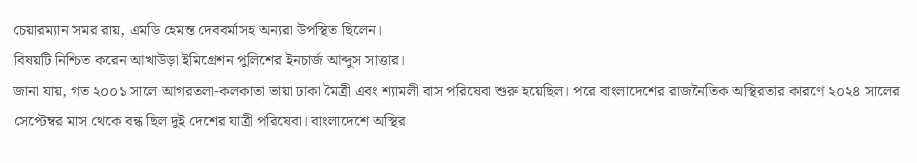চেয়ারম্যান সমর রায়, এমডি হেমন্ত দেববর্মাসহ অন্যরা উপস্থিত ছিলেন।
বিষয়টি নিশ্চিত করেন আখাউড়া ইমিগ্রেশন পুলিশের ইনচার্জ আব্দুস সাত্তার।
জানা যায়, গত ২০০১ সালে আগরতলা-কলকাতা ভায়া ঢাকা মৈত্রী এবং শ্যামলী বাস পরিষেবা শুরু হয়েছিল। পরে বাংলাদেশের রাজনৈতিক অস্থিরতার কারণে ২০২৪ সালের সেপ্টেম্বর মাস থেকে বন্ধ ছিল দুই দেশের যাত্রী পরিষেবা। বাংলাদেশে অস্থির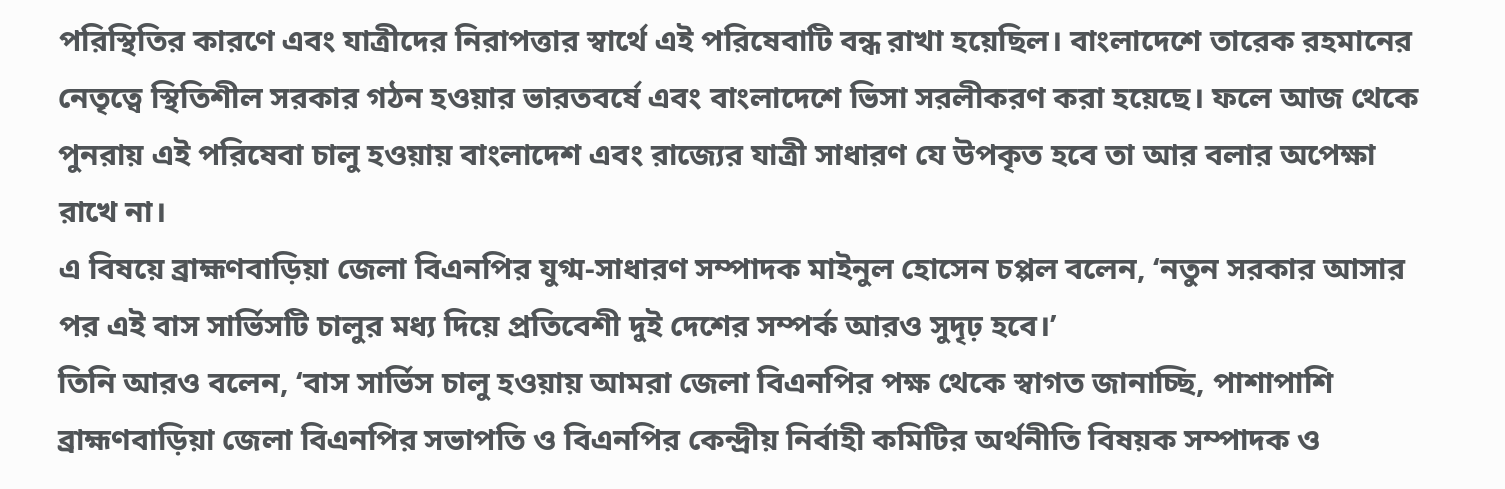পরিস্থিতির কারণে এবং যাত্রীদের নিরাপত্তার স্বার্থে এই পরিষেবাটি বন্ধ রাখা হয়েছিল। বাংলাদেশে তারেক রহমানের নেতৃত্বে স্থিতিশীল সরকার গঠন হওয়ার ভারতবর্ষে এবং বাংলাদেশে ভিসা সরলীকরণ করা হয়েছে। ফলে আজ থেকে পুনরায় এই পরিষেবা চালু হওয়ায় বাংলাদেশ এবং রাজ্যের যাত্রী সাধারণ যে উপকৃত হবে তা আর বলার অপেক্ষা রাখে না।
এ বিষয়ে ব্রাহ্মণবাড়িয়া জেলা বিএনপির যুগ্ম-সাধারণ সম্পাদক মাইনুল হোসেন চপ্পল বলেন, ‘নতুন সরকার আসার পর এই বাস সার্ভিসটি চালুর মধ্য দিয়ে প্রতিবেশী দুই দেশের সম্পর্ক আরও সুদৃঢ় হবে।’
তিনি আরও বলেন, ‘বাস সার্ভিস চালু হওয়ায় আমরা জেলা বিএনপির পক্ষ থেকে স্বাগত জানাচ্ছি, পাশাপাশি ব্রাহ্মণবাড়িয়া জেলা বিএনপির সভাপতি ও বিএনপির কেন্দ্রীয় নির্বাহী কমিটির অর্থনীতি বিষয়ক সম্পাদক ও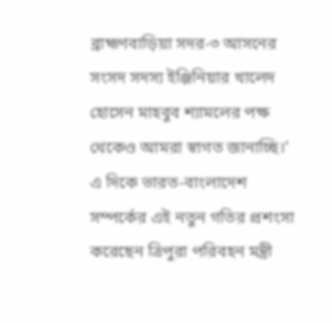ব্রাহ্মণবাড়িয়া সদর-৩ আসনের সংসদ সদস্য ইঞ্জিনিয়ার খালেদ হোসেন মাহবুব শ্যামলের পক্ষ থেকেও আমরা স্বাগত জানাচ্ছি।’
এ দিকে ভারত-বাংলাদেশ সম্পর্কের এই নতুন গতির প্রশংসা করেছেন ত্রিপুরা পরিবহন মন্ত্রী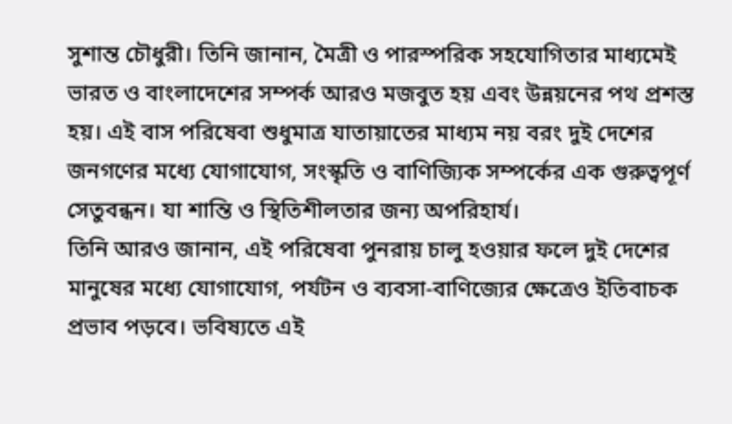সুশান্ত চৌধুরী। তিনি জানান, মৈত্রী ও পারস্পরিক সহযোগিতার মাধ্যমেই ভারত ও বাংলাদেশের সম্পর্ক আরও মজবুত হয় এবং উন্নয়নের পথ প্রশস্ত হয়। এই বাস পরিষেবা শুধুমাত্র যাতায়াতের মাধ্যম নয় বরং দুই দেশের জনগণের মধ্যে যোগাযোগ, সংস্কৃতি ও বাণিজ্যিক সম্পর্কের এক গুরুত্বপূর্ণ সেতুবন্ধন। যা শান্তি ও স্থিতিশীলতার জন্য অপরিহার্য।
তিনি আরও জানান, এই পরিষেবা পুনরায় চালু হওয়ার ফলে দুই দেশের মানুষের মধ্যে যোগাযোগ, পর্যটন ও ব্যবসা-বাণিজ্যের ক্ষেত্রেও ইতিবাচক প্রভাব পড়বে। ভবিষ্যতে এই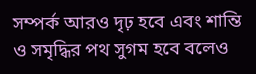সম্পর্ক আরও দৃঢ় হবে এবং শান্তি ও সমৃদ্ধির পথ সুগম হবে বলেও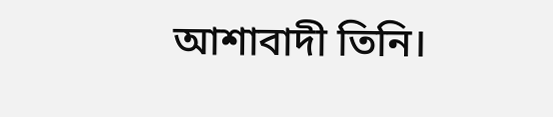আশাবাদী তিনি।